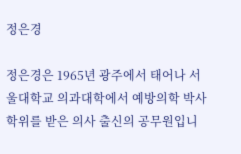정은경

정은경은 1965년 광주에서 태어나 서울대학교 의과대학에서 예방의학 박사 학위를 받은 의사 출신의 공무원입니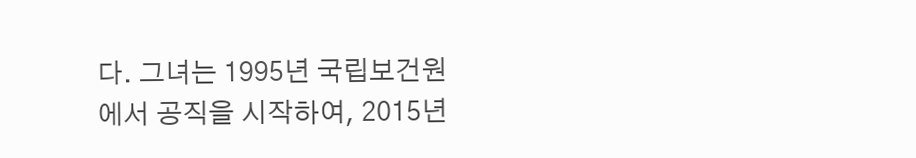다. 그녀는 1995년 국립보건원에서 공직을 시작하여, 2015년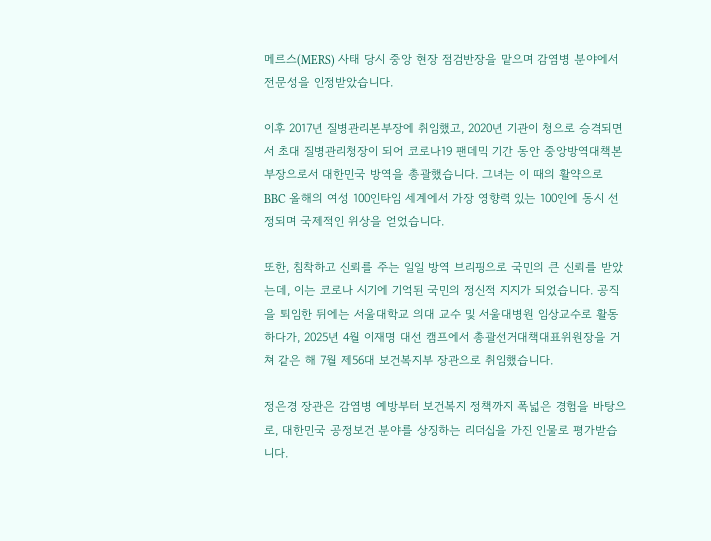메르스(MERS) 사태 당시 중앙 현장 점검반장을 맡으며 감염병 분야에서 전문성을 인정받았습니다.

이후 2017년 질병관리본부장에 취임했고, 2020년 기관이 청으로 승격되면서 초대 질병관리청장이 되어 코로나19 팬데믹 기간 동안 중앙방역대책본부장으로서 대한민국 방역을 총괄했습니다. 그녀는 이 때의 활약으로 BBC 올해의 여성 100인타임 세계에서 가장 영향력 있는 100인에 동시 선정되며 국제적인 위상을 얻었습니다.

또한, 침착하고 신뢰를 주는 일일 방역 브리핑으로 국민의 큰 신뢰를 받았는데, 이는 코로나 시기에 기억된 국민의 정신적 지지가 되었습니다. 공직을 퇴임한 뒤에는 서울대학교 의대 교수 및 서울대병원 임상교수로 활동하다가, 2025년 4월 이재명 대선 캠프에서 총괄선거대책대표위원장을 거쳐 같은 해 7월 제56대 보건복지부 장관으로 취임했습니다.

정은경 장관은 감염병 예방부터 보건복지 정책까지 폭넓은 경험을 바탕으로, 대한민국 공정보건 분야를 상징하는 리더십을 가진 인물로 평가받습니다.